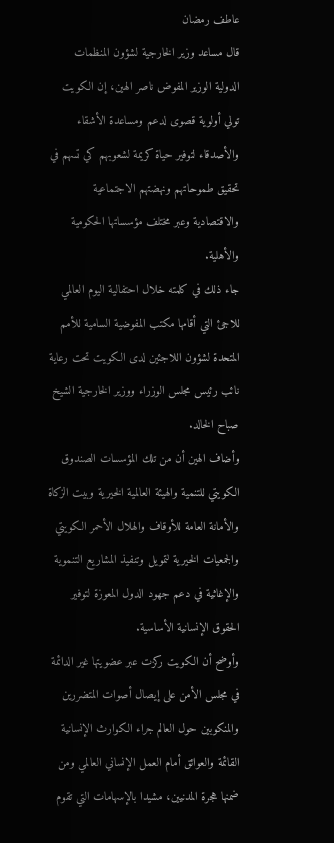عاطف رمضان
قال مساعد وزير الخارجية لشؤون المنظمات الدولية الوزير المفوض ناصر الهين، إن الكويت تولي أولوية قصوى لدعم ومساعدة الأشقاء والأصدقاء لتوفير حياة كريمة لشعوبهم كي تسهم في تحقيق طموحاتهم ونهضتهم الاجتماعية والاقتصادية وعبر مختلف مؤسساتها الحكومية والأهلية.
جاء ذلك في كلمته خلال احتفالية اليوم العالمي للاجئ التي أقامها مكتب المفوضية السامية للأمم المتحدة لشؤون اللاجئين لدى الكويت تحت رعاية نائب رئيس مجلس الوزراء ووزير الخارجية الشيخ صباح الخالد.
وأضاف الهين أن من تلك المؤسسات الصندوق الكويتي للتنمية والهيئة العالمية الخيرية وبيت الزكاة والأمانة العامة للأوقاف والهلال الأحمر الكويتي والجمعيات الخيرية لتمويل وتنفيذ المشاريع التنموية والإغاثية في دعم جهود الدول المعوزة لتوفير الحقوق الإنسانية الأساسية.
وأوضح أن الكويت ركزت عبر عضويتها غير الدائمة في مجلس الأمن على إيصال أصوات المتضررين والمنكوبين حول العالم جراء الكوارث الإنسانية القائمة والعوائق أمام العمل الإنساني العالمي ومن ضمنها هجرة المدنيين، مشيدا بالإسهامات التي تقوم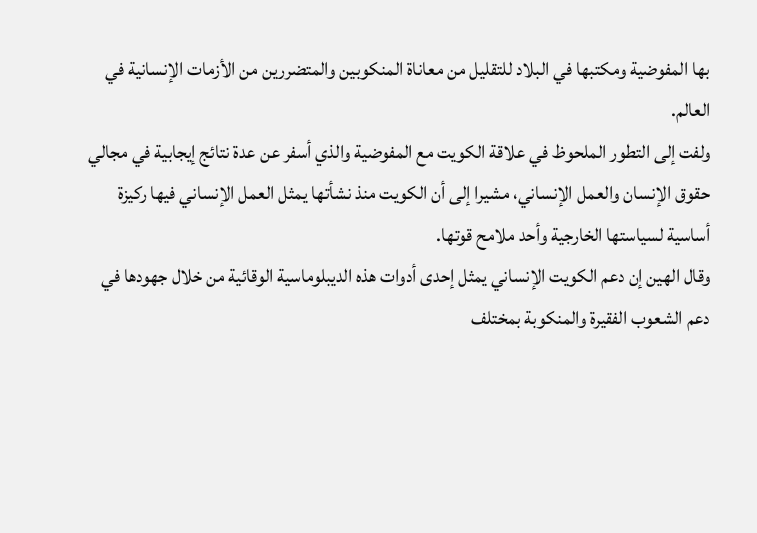بها المفوضية ومكتبها في البلاد للتقليل من معاناة المنكوبين والمتضررين من الأزمات الإنسانية في العالم.
ولفت إلى التطور الملحوظ في علاقة الكويت مع المفوضية والذي أسفر عن عدة نتائج إيجابية في مجالي حقوق الإنسان والعمل الإنساني، مشيرا إلى أن الكويت منذ نشأتها يمثل العمل الإنساني فيها ركيزة أساسية لسياستها الخارجية وأحد ملامح قوتها.
وقال الهين إن دعم الكويت الإنساني يمثل إحدى أدوات هذه الديبلوماسية الوقائية من خلال جهودها في دعم الشعوب الفقيرة والمنكوبة بمختلف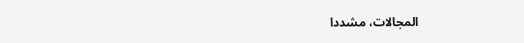المجالات، مشددا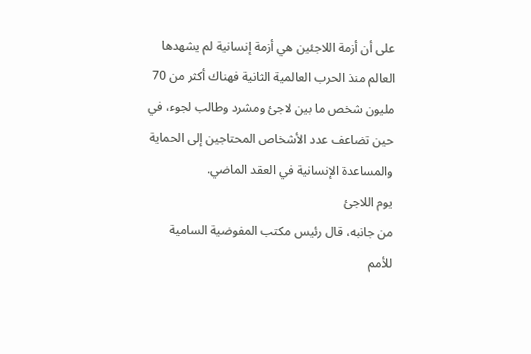على أن أزمة اللاجئين هي أزمة إنسانية لم يشهدها العالم منذ الحرب العالمية الثانية فهناك أكثر من 70 مليون شخص ما بين لاجئ ومشرد وطالب لجوء، في حين تضاعف عدد الأشخاص المحتاجين إلى الحماية والمساعدة الإنسانية في العقد الماضي.
يوم اللاجئ
من جانبه، قال رئيس مكتب المفوضية السامية للأمم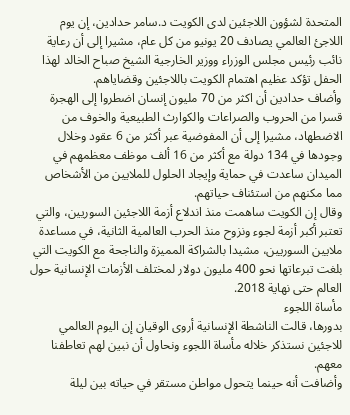المتحدة لشؤون اللاجئين لدى الكويت د.سامر حدادين، إن يوم اللاجئ العالمي يصادف 20 يونيو من كل عام، مشيرا إلى أن رعاية نائب رئيس مجلس الوزراء ووزير الخارجية الشيخ صباح الخالد لهذا الحفل تؤكد عظيم اهتمام الكويت باللاجئين وقضاياهم.
وأضاف حدادين أن اكثر من 70 مليون إنسان اضطروا إلى الهجرة قسرا من الحروب والصراعات والكوارث الطبيعية والخوف من الاضطهاد، مشيرا إلى أن المفوضية عبر أكثر من 6 عقود وخلال وجودها في 134 دولة مع أكثر من 16 ألف موظف معظمهم في الميدان ساعدت في حماية وإيجاد الحلول للملايين من الأشخاص مما مكنهم من استئناف حياتهم.
وقال إن الكويت ساهمت منذ اندلاع أزمة اللاجئين السوريين، والتي تعتبر أكبر أزمة لجوء ونزوح منذ الحرب العالمية الثانية، في مساعدة ملايين السوريين، مشيدا بالشراكة المميزة والناجحة مع الكويت التي بلغت تبرعاتها نحو 400 مليون دولار لمختلف الأزمات الإنسانية حول العالم حتى نهاية 2018.
مأساة اللجوء
بدورها، قالت الناشطة الإنسانية أروى الوقيان إن اليوم العالمي للاجئين نستذكر خلاله مأساة اللجوء ونحاول أن نبين لهم تعاطفنا معهم.
وأضافت أنه حينما يتحول مواطن مستقر في حياته بين ليلة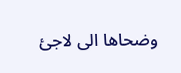وضحاها الى لاجئ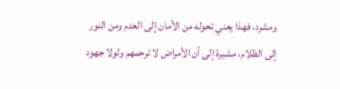ومشرد، فهذا يعني تحوله من الأمان إلى العدم ومن النور إلى الظلام، مشيرة إلى أن الأمراض لا ترحمهم ولولا جهود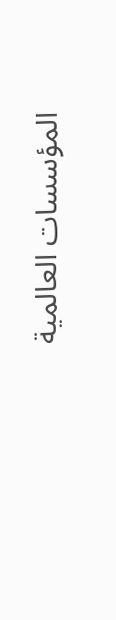المؤسسات العالمية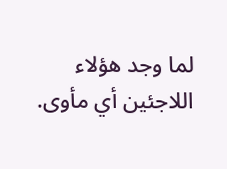لما وجد هؤلاء اللاجئين أي مأوى.